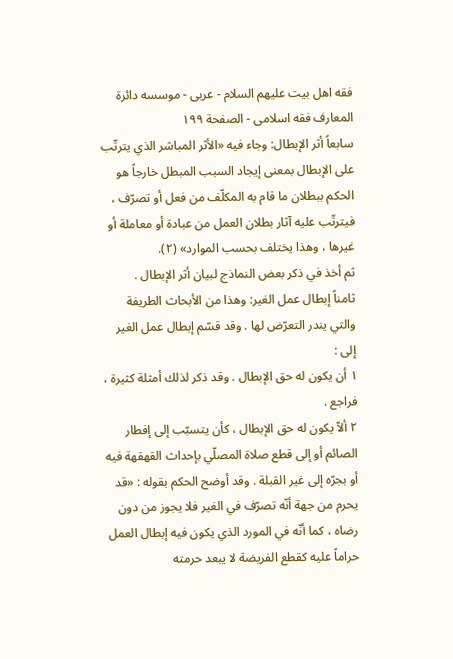فقه اهل بیت علیهم السلام - عربی - موسسه دائرة المعارف فقه اسلامی - الصفحة ١٩٩
سابعاً أثر الإبطال: وجاء فيه «الأثر المباشر الذي يترتّب على الإبطال بمعنى إيجاد السبب المبطل خارجاً هو الحكم ببطلان ما قام به المكلّف من فعل أو تصرّف ، فيترتّب عليه آثار بطلان العمل من عبادة أو معاملة أو غيرها ، وهذا يختلف بحسب الموارد» (٢).
ثم أخذ في ذكر بعض النماذج لبيان أثر الإبطال .
ثامناً إبطال عمل الغير: وهذا من الأبحاث الطريفة والتي يندر التعرّض لها . وقد قسّم إبطال عمل الغير إلى :
١ أن يكون له حق الإبطال . وقد ذكر لذلك أمثلة كثيرة ، فراجع .
٢ ألاّ يكون له حق الإبطال ، كأن يتسبّب إلى إفطار الصائم أو إلى قطع صلاة المصلّي بإحداث القهقهة فيه أو بجرّه إلى غير القبلة . وقد أوضح الحكم بقوله : «قد يحرم من جهة أنّه تصرّف في الغير فلا يجوز من دون رضاه ، كما أنّه في المورد الذي يكون فيه إبطال العمل حراماً عليه كقطع الفريضة لا يبعد حرمته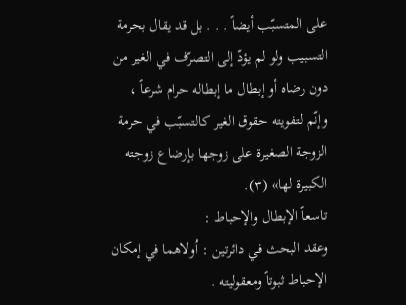على المتسبّب أيضاً . . . بل قد يقال بحرمة التسبيب ولو لم يؤدّ إلى التصرّف في الغير من دون رضاه أو إبطال ما إبطاله حرام شرعاً ، وإنّم لتفويته حقوق الغير كالتسبّب في حرمة الزوجة الصغيرة على زوجها بإرضاع زوجته الكبيرة لها» (٣).
تاسعاً الإبطال والإحباط :
وعقد البحث في دائرتين : اُولاهما في إمكان الإحباط ثبوتاً ومعقوليته .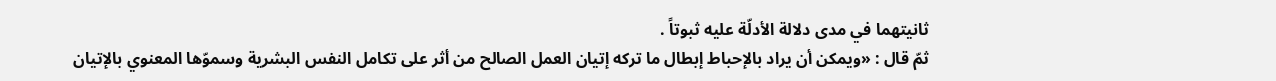ثانيتهما في مدى دلالة الأدلّة عليه ثبوتاً .
ثمّ قال : «ويمكن أن يراد بالإحباط إبطال ما تركه إتيان العمل الصالح من أثر على تكامل النفس البشرية وسموّها المعنوي بالإتيان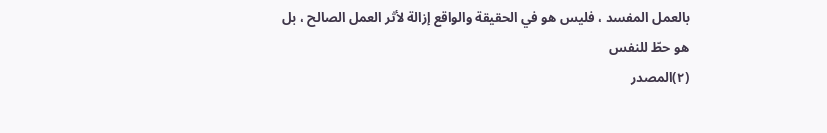بالعمل المفسد ، فليس هو في الحقيقة والواقع إزالة لأثر العمل الصالح ، بل هو حطّ للنفس
(٢)المصدر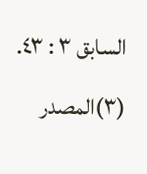السابق ٣ : ٤٣.
(٣)المصدر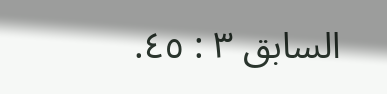السابق ٣ : ٤٥.